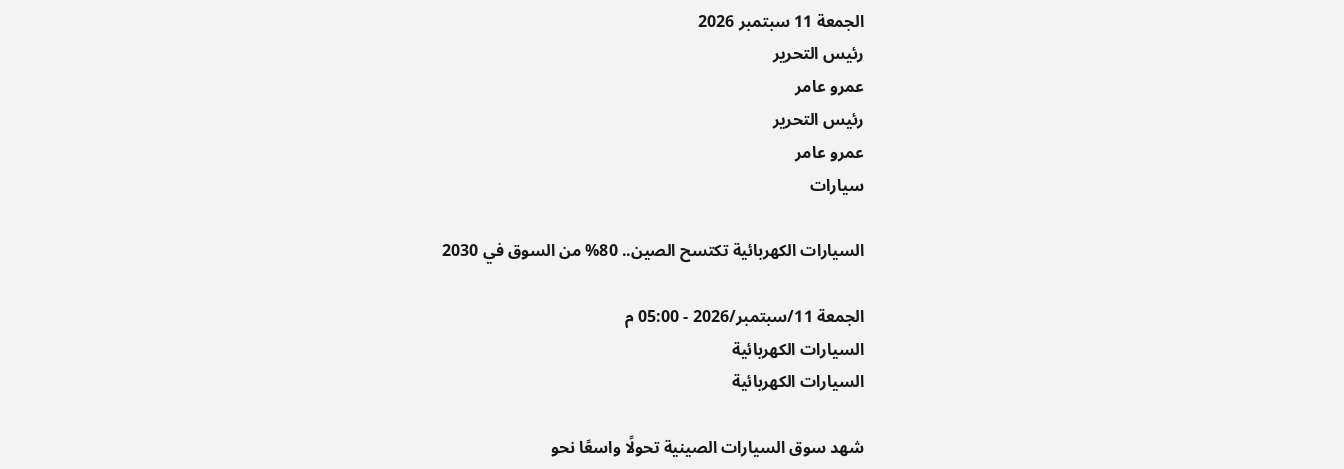الجمعة 11 سبتمبر 2026
رئيس التحرير
عمرو عامر
رئيس التحرير
عمرو عامر
سيارات

السيارات الكهربائية تكتسح الصين.. 80% من السوق في 2030

الجمعة 11/سبتمبر/2026 - 05:00 م
السيارات الكهربائية
السيارات الكهربائية

شهد سوق السيارات الصينية تحولًا واسعًا نحو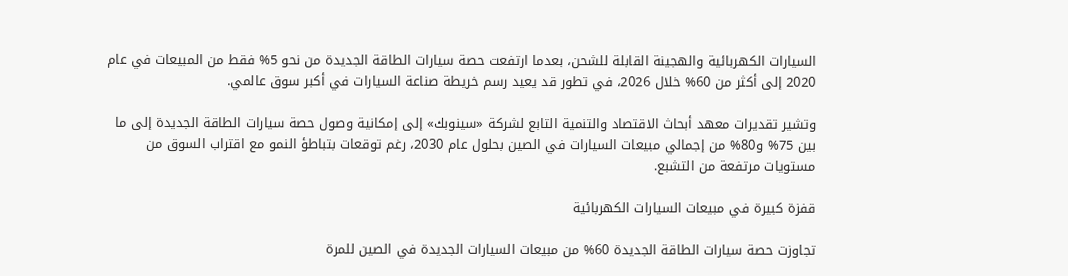السيارات الكهربائية والهجينة القابلة للشحن، بعدما ارتفعت حصة سيارات الطاقة الجديدة من نحو 5% فقط من المبيعات في عام 2020 إلى أكثر من 60% خلال 2026، في تطور قد يعيد رسم خريطة صناعة السيارات في أكبر سوق عالمي.

وتشير تقديرات معهد أبحاث الاقتصاد والتنمية التابع لشركة «سينوبك» إلى إمكانية وصول حصة سيارات الطاقة الجديدة إلى ما بين 75% و80% من إجمالي مبيعات السيارات في الصين بحلول عام 2030، رغم توقعات بتباطؤ النمو مع اقتراب السوق من مستويات مرتفعة من التشبع.

قفزة كبيرة في مبيعات السيارات الكهربائية

تجاوزت حصة سيارات الطاقة الجديدة 60% من مبيعات السيارات الجديدة في الصين للمرة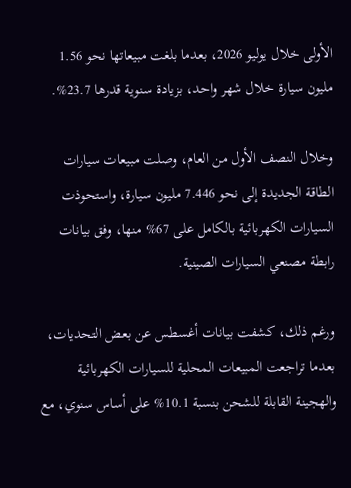الأولى خلال يوليو 2026، بعدما بلغت مبيعاتها نحو 1.56 مليون سيارة خلال شهر واحد، بزيادة سنوية قدرها 23.7%.

وخلال النصف الأول من العام، وصلت مبيعات سيارات الطاقة الجديدة إلى نحو 7.446 مليون سيارة، واستحوذت السيارات الكهربائية بالكامل على 67% منها، وفق بيانات رابطة مصنعي السيارات الصينية.

ورغم ذلك، كشفت بيانات أغسطس عن بعض التحديات، بعدما تراجعت المبيعات المحلية للسيارات الكهربائية والهجينة القابلة للشحن بنسبة 10.1% على أساس سنوي، مع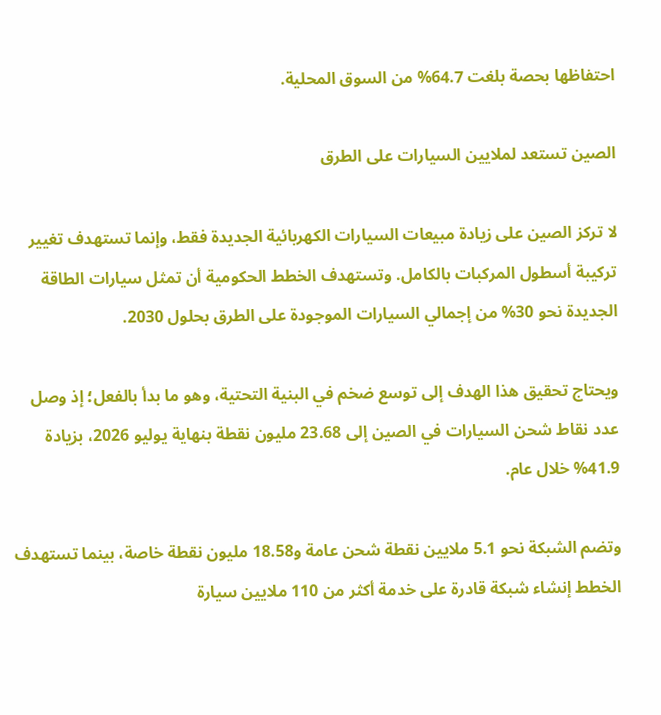احتفاظها بحصة بلغت 64.7% من السوق المحلية.

الصين تستعد لملايين السيارات على الطرق

لا تركز الصين على زيادة مبيعات السيارات الكهربائية الجديدة فقط، وإنما تستهدف تغيير تركيبة أسطول المركبات بالكامل. وتستهدف الخطط الحكومية أن تمثل سيارات الطاقة الجديدة نحو 30% من إجمالي السيارات الموجودة على الطرق بحلول 2030.

ويحتاج تحقيق هذا الهدف إلى توسع ضخم في البنية التحتية، وهو ما بدأ بالفعل؛ إذ وصل عدد نقاط شحن السيارات في الصين إلى 23.68 مليون نقطة بنهاية يوليو 2026، بزيادة 41.9% خلال عام.

وتضم الشبكة نحو 5.1 ملايين نقطة شحن عامة و18.58 مليون نقطة خاصة، بينما تستهدف الخطط إنشاء شبكة قادرة على خدمة أكثر من 110 ملايين سيارة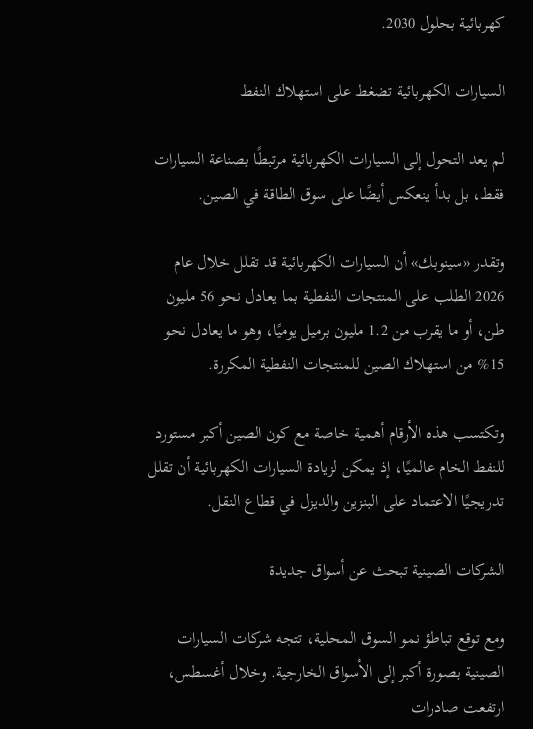كهربائية بحلول 2030.

السيارات الكهربائية تضغط على استهلاك النفط

لم يعد التحول إلى السيارات الكهربائية مرتبطًا بصناعة السيارات فقط، بل بدأ ينعكس أيضًا على سوق الطاقة في الصين.

وتقدر «سينوبك» أن السيارات الكهربائية قد تقلل خلال عام 2026 الطلب على المنتجات النفطية بما يعادل نحو 56 مليون طن، أو ما يقرب من 1.2 مليون برميل يوميًا، وهو ما يعادل نحو 15% من استهلاك الصين للمنتجات النفطية المكررة.

وتكتسب هذه الأرقام أهمية خاصة مع كون الصين أكبر مستورد للنفط الخام عالميًا، إذ يمكن لزيادة السيارات الكهربائية أن تقلل تدريجيًا الاعتماد على البنزين والديزل في قطاع النقل.

الشركات الصينية تبحث عن أسواق جديدة

ومع توقع تباطؤ نمو السوق المحلية، تتجه شركات السيارات الصينية بصورة أكبر إلى الأسواق الخارجية. وخلال أغسطس، ارتفعت صادرات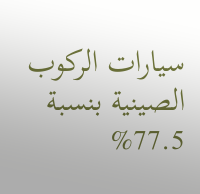سيارات الركوب الصينية بنسبة 77.5%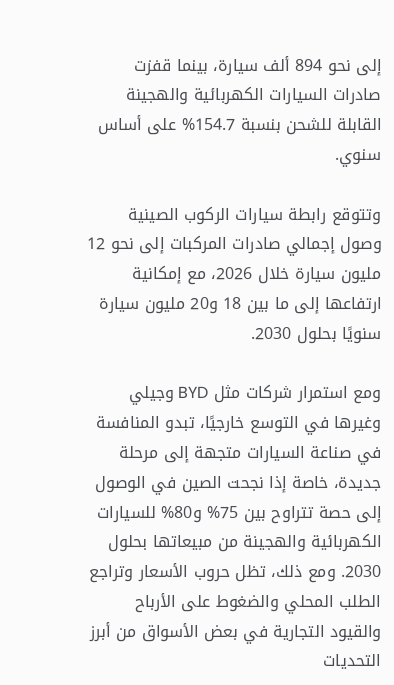إلى نحو 894 ألف سيارة، بينما قفزت صادرات السيارات الكهربائية والهجينة القابلة للشحن بنسبة 154.7% على أساس سنوي.

وتتوقع رابطة سيارات الركوب الصينية وصول إجمالي صادرات المركبات إلى نحو 12 مليون سيارة خلال 2026، مع إمكانية ارتفاعها إلى ما بين 18 و20 مليون سيارة سنويًا بحلول 2030.

ومع استمرار شركات مثل BYD وجيلي وغيرها في التوسع خارجيًا، تبدو المنافسة في صناعة السيارات متجهة إلى مرحلة جديدة، خاصة إذا نجحت الصين في الوصول إلى حصة تتراوح بين 75% و80% للسيارات الكهربائية والهجينة من مبيعاتها بحلول 2030. ومع ذلك، تظل حروب الأسعار وتراجع الطلب المحلي والضغوط على الأرباح والقيود التجارية في بعض الأسواق من أبرز التحديات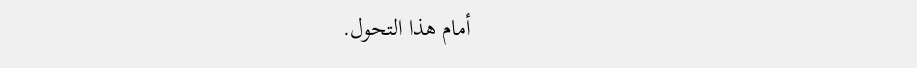أمام هذا التحول.